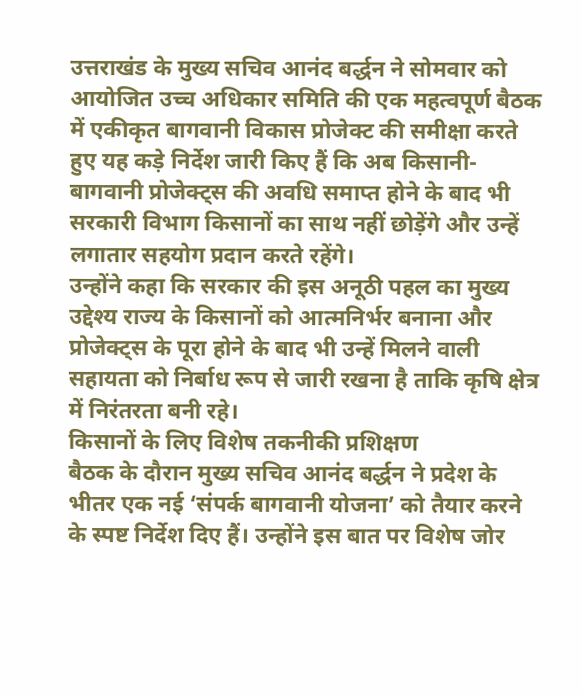उत्तराखंड के मुख्य सचिव आनंद बर्द्धन ने सोमवार को आयोजित उच्च अधिकार समिति की एक महत्वपूर्ण बैठक में एकीकृत बागवानी विकास प्रोजेक्ट की समीक्षा करते हुए यह कड़े निर्देश जारी किए हैं कि अब किसानी-बागवानी प्रोजेक्ट्स की अवधि समाप्त होने के बाद भी सरकारी विभाग किसानों का साथ नहीं छोड़ेंगे और उन्हें लगातार सहयोग प्रदान करते रहेंगे।
उन्होंने कहा कि सरकार की इस अनूठी पहल का मुख्य उद्देश्य राज्य के किसानों को आत्मनिर्भर बनाना और प्रोजेक्ट्स के पूरा होने के बाद भी उन्हें मिलने वाली सहायता को निर्बाध रूप से जारी रखना है ताकि कृषि क्षेत्र में निरंतरता बनी रहे।
किसानों के लिए विशेष तकनीकी प्रशिक्षण
बैठक के दौरान मुख्य सचिव आनंद बर्द्धन ने प्रदेश के भीतर एक नई ‘संपर्क बागवानी योजना’ को तैयार करने के स्पष्ट निर्देश दिए हैं। उन्होंने इस बात पर विशेष जोर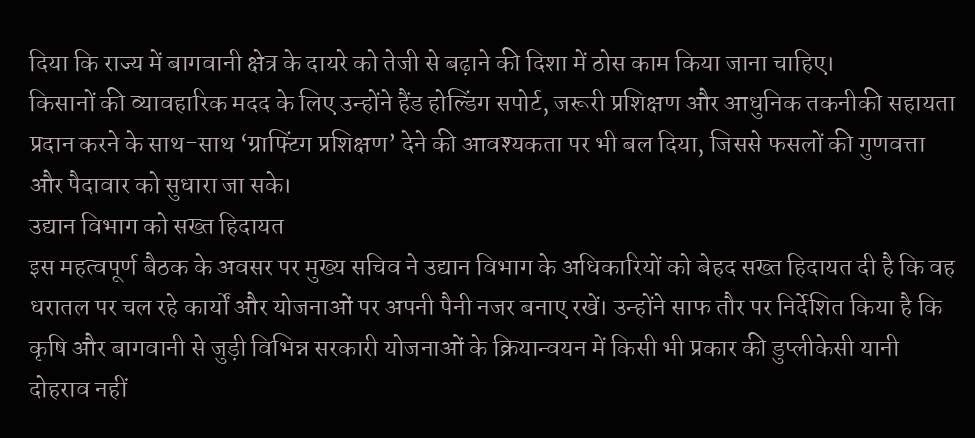दिया कि राज्य में बागवानी क्षेत्र के दायरे को तेजी से बढ़ाने की दिशा में ठोस काम किया जाना चाहिए।
किसानों की व्यावहारिक मदद के लिए उन्होंने हैंड होल्डिंग सपोर्ट, जरूरी प्रशिक्षण और आधुनिक तकनीकी सहायता प्रदान करने के साथ-साथ ‘ग्राफ्टिंग प्रशिक्षण’ देने की आवश्यकता पर भी बल दिया, जिससे फसलों की गुणवत्ता और पैदावार को सुधारा जा सके।
उद्यान विभाग को सख्त हिदायत
इस महत्वपूर्ण बैठक के अवसर पर मुख्य सचिव ने उद्यान विभाग के अधिकारियों को बेहद सख्त हिदायत दी है कि वह धरातल पर चल रहे कार्यों और योजनाओं पर अपनी पैनी नजर बनाए रखें। उन्होंने साफ तौर पर निर्देशित किया है कि कृषि और बागवानी से जुड़ी विभिन्न सरकारी योजनाओं के क्रियान्वयन में किसी भी प्रकार की डुप्लीकेसी यानी दोहराव नहीं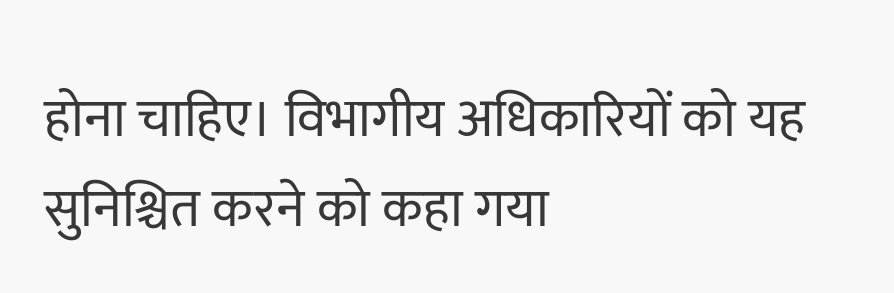होना चाहिए। विभागीय अधिकारियों को यह सुनिश्चित करने को कहा गया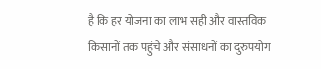है कि हर योजना का लाभ सही और वास्तविक किसानों तक पहुंचे और संसाधनों का दुरुपयोग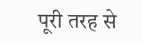पूरी तरह से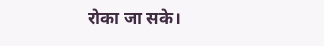रोका जा सके।